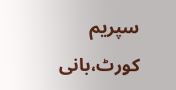سپریم کورٹ،بانی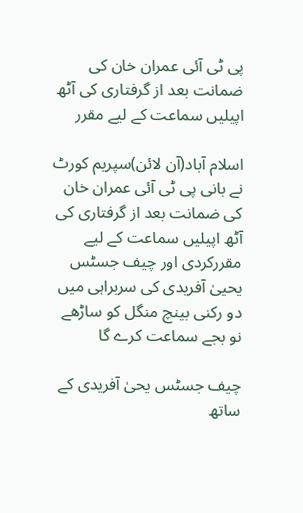پی ٹی آئی عمران خان کی ضمانت بعد از گرفتاری کی آٹھ اپیلیں سماعت کے لیے مقرر

اسلام آباد(آن لائن)سپریم کورٹ نے بانی پی ٹی آئی عمران خان کی ضمانت بعد از گرفتاری کی آٹھ اپیلیں سماعت کے لیے مقررکردی اور چیف جسٹس یحییٰ آفریدی کی سربراہی میں دو رکنی بینچ منگل کو ساڑھے نو بجے سماعت کرے گا

چیف جسٹس یحیٰ آفریدی کے ساتھ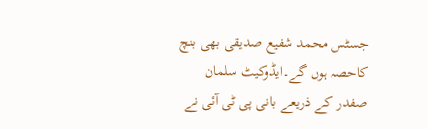جسٹس محمد شفیع صدیقی بھی بنچ کاحصہ ہوں گے۔ایڈوکیٹ سلمان صفدر کے ذریعے بانی پی ٹی آئی نے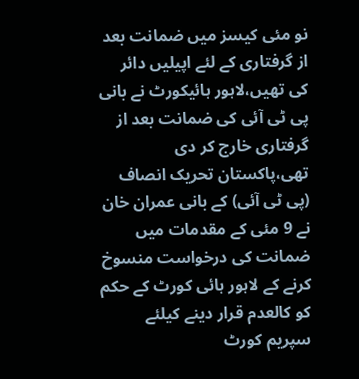نو مئی کیسز میں ضمانت بعد از گرفتاری کے لئے اپیلیں دائر کی تھیں،لاہور ہائیکورٹ نے بانی پی ٹی آئی کی ضمانت بعد از گرفتاری خارج کر دی تھی،پاکستان تحریک انصاف (پی ٹی آئی) کے بانی عمران خان نے 9 مئی کے مقدمات میں ضمانت کی درخواست منسوخ کرنے کے لاہور ہائی کورٹ کے حکم کو کالعدم قرار دینے کیلئے سپریم کورٹ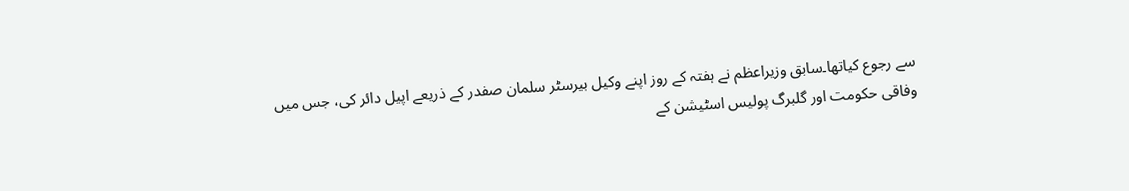سے رجوع کیاتھا۔سابق وزیراعظم نے ہفتہ کے روز اپنے وکیل بیرسٹر سلمان صفدر کے ذریعے اپیل دائر کی، جس میں وفاقی حکومت اور گلبرگ پولیس اسٹیشن کے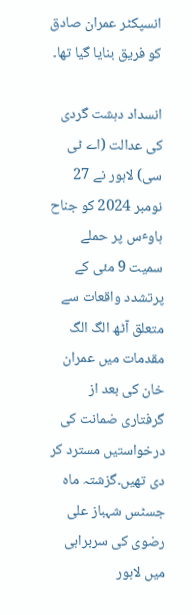انسپکٹر عمران صادق کو فریق بنایا گیا تھا۔

انسداد دہشت گردی کی عدالت (اے ٹی سی) لاہور نے 27 نومبر 2024 کو جناح ہاوٴس پر حملے سمیت 9 مئی کے پرتشدد واقعات سے متعلق آٹھ الگ الگ مقدمات میں عمران خان کی بعد از گرفتاری ضمانت کی درخواستیں مسترد کر دی تھیں۔گزشتہ ماہ جسٹس شہباز علی رضوی کی سربراہی میں لاہور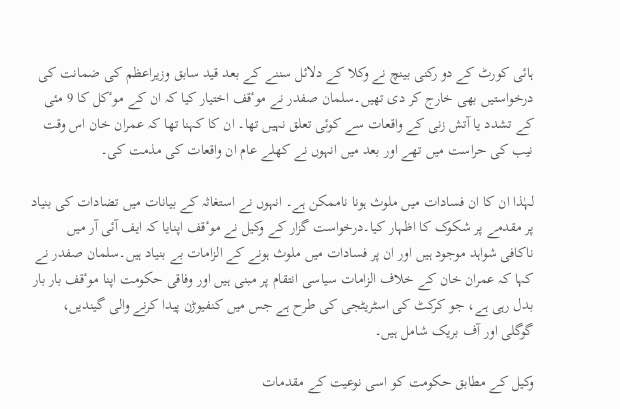ہائی کورٹ کے دو رکنی بینچ نے وکلا کے دلائل سننے کے بعد قید سابق وزیراعظم کی ضمانت کی درخواستیں بھی خارج کر دی تھیں۔سلمان صفدر نے موٴقف اختیار کیا کہ ان کے موٴکل کا 9 مئی کے تشدد یا آتش زنی کے واقعات سے کوئی تعلق نہیں تھا۔ ان کا کہنا تھا کہ عمران خان اس وقت نیب کی حراست میں تھے اور بعد میں انہوں نے کھلے عام ان واقعات کی مذمت کی۔

لہٰذا ان کا ان فسادات میں ملوث ہونا ناممکن ہے۔ انہوں نے استغاثہ کے بیانات میں تضادات کی بنیاد پر مقدمے پر شکوک کا اظہار کیا۔درخواست گزار کے وکیل نے موٴقف اپنایا کہ ایف آئی آر میں ناکافی شواہد موجود ہیں اور ان پر فسادات میں ملوث ہونے کے الزامات بے بنیاد ہیں۔سلمان صفدر نے کہا کہ عمران خان کے خلاف الزامات سیاسی انتقام پر مبنی ہیں اور وفاقی حکومت اپنا موٴقف بار بار بدل رہی ہے، جو کرکٹ کی اسٹریٹجی کی طرح ہے جس میں کنفیوڑن پیدا کرنے والی گیندیں، گوگلی اور آف بریک شامل ہیں۔

وکیل کے مطابق حکومت کو اسی نوعیت کے مقدمات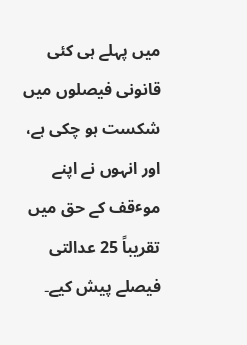میں پہلے ہی کئی قانونی فیصلوں میں شکست ہو چکی ہے، اور انہوں نے اپنے موٴقف کے حق میں تقریباً 25 عدالتی فیصلے پیش کیے۔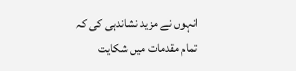انہوں نے مزید نشاندہی کی کہ تمام مقدمات میں شکایت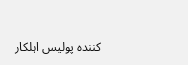کنندہ پولیس اہلکار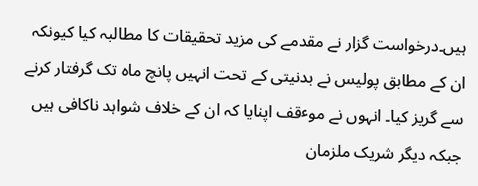ہیں۔درخواست گزار نے مقدمے کی مزید تحقیقات کا مطالبہ کیا کیونکہ ان کے مطابق پولیس نے بدنیتی کے تحت انہیں پانچ ماہ تک گرفتار کرنے سے گریز کیا۔ انہوں نے موٴقف اپنایا کہ ان کے خلاف شواہد ناکافی ہیں جبکہ دیگر شریک ملزمان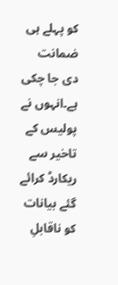کو پہلے ہی ضمانت دی جا چکی ہے۔انہوں نے پولیس کے تاخیر سے ریکارڈ کرائے گئے بیانات کو ناقابلِ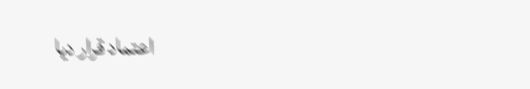اعتماد قرار دیا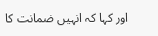اور کہا کہ انہیں ضمانت کا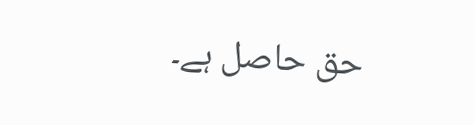حق حاصل ہے۔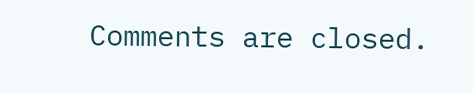Comments are closed.